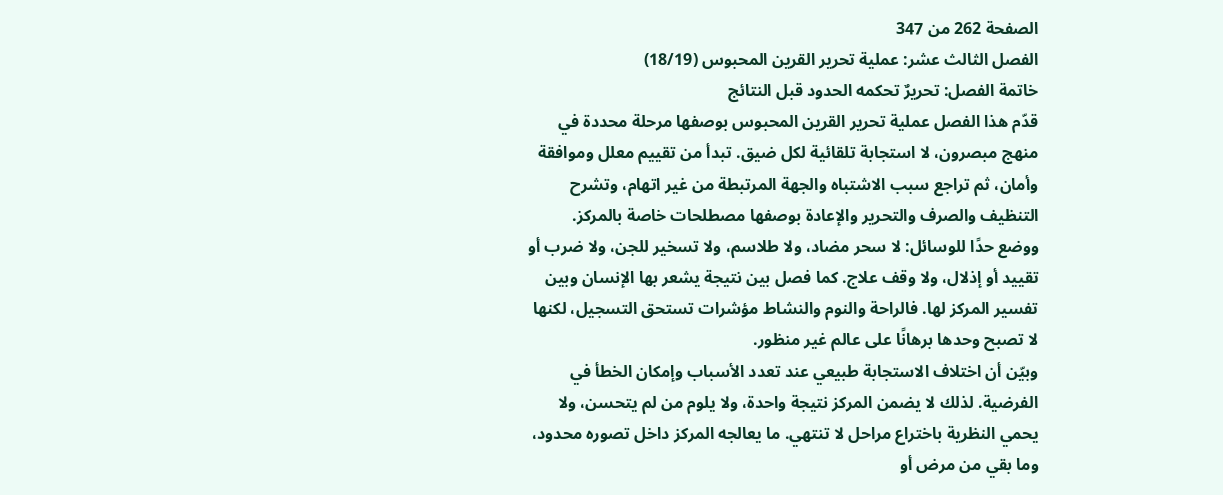الصفحة 262 من 347
الفصل الثالث عشر: عملية تحرير القرين المحبوس (18/19)
خاتمة الفصل: تحريرٌ تحكمه الحدود قبل النتائج
قدّم هذا الفصل عملية تحرير القرين المحبوس بوصفها مرحلة محددة في منهج مبصرون، لا استجابة تلقائية لكل ضيق. تبدأ من تقييم معلل وموافقة وأمان، ثم تراجع سبب الاشتباه والجهة المرتبطة من غير اتهام، وتشرح التنظيف والصرف والتحرير والإعادة بوصفها مصطلحات خاصة بالمركز.
ووضع حدًا للوسائل: لا سحر مضاد، ولا طلاسم، ولا تسخير للجن، ولا ضرب أو تقييد أو إذلال، ولا وقف علاج. كما فصل بين نتيجة يشعر بها الإنسان وبين تفسير المركز لها. فالراحة والنوم والنشاط مؤشرات تستحق التسجيل، لكنها لا تصبح وحدها برهانًا على عالم غير منظور.
وبيّن أن اختلاف الاستجابة طبيعي عند تعدد الأسباب وإمكان الخطأ في الفرضية. لذلك لا يضمن المركز نتيجة واحدة، ولا يلوم من لم يتحسن، ولا يحمي النظرية باختراع مراحل لا تنتهي. ما يعالجه المركز داخل تصوره محدود، وما بقي من مرض أو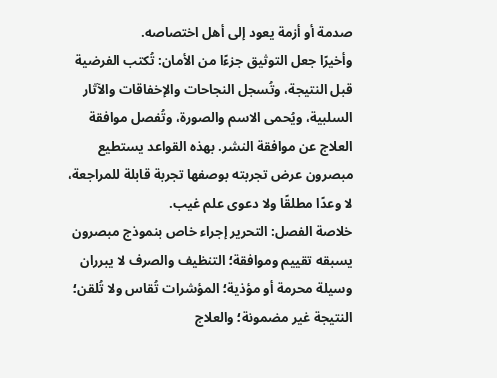صدمة أو أزمة يعود إلى أهل اختصاصه.
وأخيرًا جعل التوثيق جزءًا من الأمان: تُكتب الفرضية قبل النتيجة، وتُسجل النجاحات والإخفاقات والآثار السلبية، ويُحمى الاسم والصورة، وتُفصل موافقة العلاج عن موافقة النشر. بهذه القواعد يستطيع مبصرون عرض تجربته بوصفها تجربة قابلة للمراجعة، لا وعدًا مطلقًا ولا دعوى علم غيب.
خلاصة الفصل: التحرير إجراء خاص بنموذج مبصرون يسبقه تقييم وموافقة؛ التنظيف والصرف لا يبرران وسيلة محرمة أو مؤذية؛ المؤشرات تُقاس ولا تُلقن؛ النتيجة غير مضمونة؛ والعلاج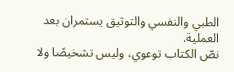الطبي والنفسي والتوثيق يستمران بعد العملية.
نصّ الكتاب توعوي، وليس تشخيصًا ولا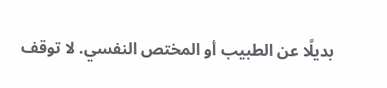بديلًا عن الطبيب أو المختص النفسي. لا توقف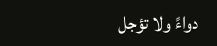دواءً ولا تؤجل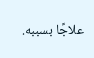علاجًا بسببه.